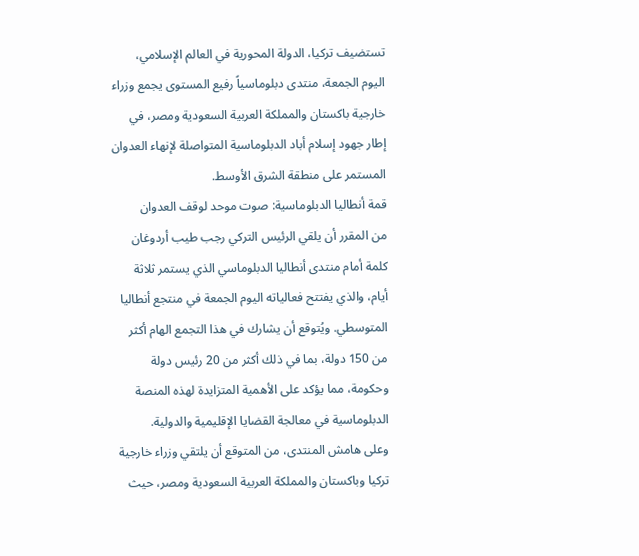تستضيف تركيا، الدولة المحورية في العالم الإسلامي، اليوم الجمعة، منتدى دبلوماسياً رفيع المستوى يجمع وزراء خارجية باكستان والمملكة العربية السعودية ومصر، في إطار جهود إسلام أباد الدبلوماسية المتواصلة لإنهاء العدوان المستمر على منطقة الشرق الأوسط.
قمة أنطاليا الدبلوماسية: صوت موحد لوقف العدوان
من المقرر أن يلقي الرئيس التركي رجب طيب أردوغان كلمة أمام منتدى أنطاليا الدبلوماسي الذي يستمر ثلاثة أيام، والذي يفتتح فعالياته اليوم الجمعة في منتجع أنطاليا المتوسطي. ويُتوقع أن يشارك في هذا التجمع الهام أكثر من 150 دولة، بما في ذلك أكثر من 20 رئيس دولة وحكومة، مما يؤكد على الأهمية المتزايدة لهذه المنصة الدبلوماسية في معالجة القضايا الإقليمية والدولية.
وعلى هامش المنتدى، من المتوقع أن يلتقي وزراء خارجية تركيا وباكستان والمملكة العربية السعودية ومصر، حيث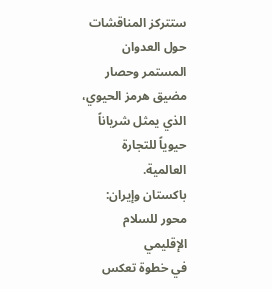ستتركز المناقشات حول العدوان المستمر وحصار مضيق هرمز الحيوي، الذي يمثل شرياناً حيوياً للتجارة العالمية.
باكستان وإيران: محور للسلام الإقليمي
في خطوة تعكس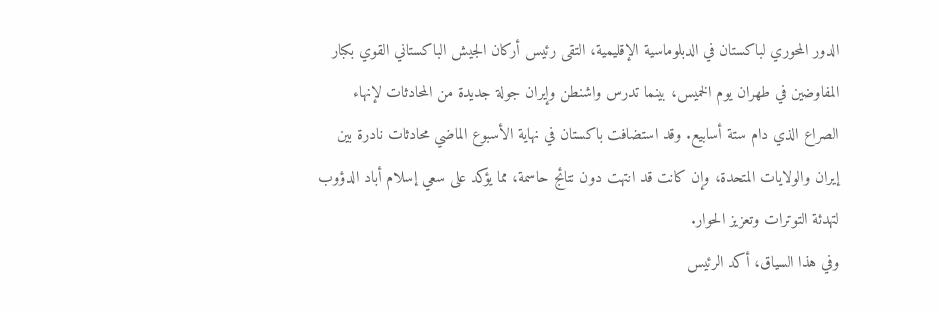الدور المحوري لباكستان في الدبلوماسية الإقليمية، التقى رئيس أركان الجيش الباكستاني القوي بكبار المفاوضين في طهران يوم الخميس، بينما تدرس واشنطن وإيران جولة جديدة من المحادثات لإنهاء الصراع الذي دام ستة أسابيع. وقد استضافت باكستان في نهاية الأسبوع الماضي محادثات نادرة بين إيران والولايات المتحدة، وإن كانت قد انتهت دون نتائج حاسمة، مما يؤكد على سعي إسلام أباد الدؤوب لتهدئة التوترات وتعزيز الحوار.
وفي هذا السياق، أكد الرئيس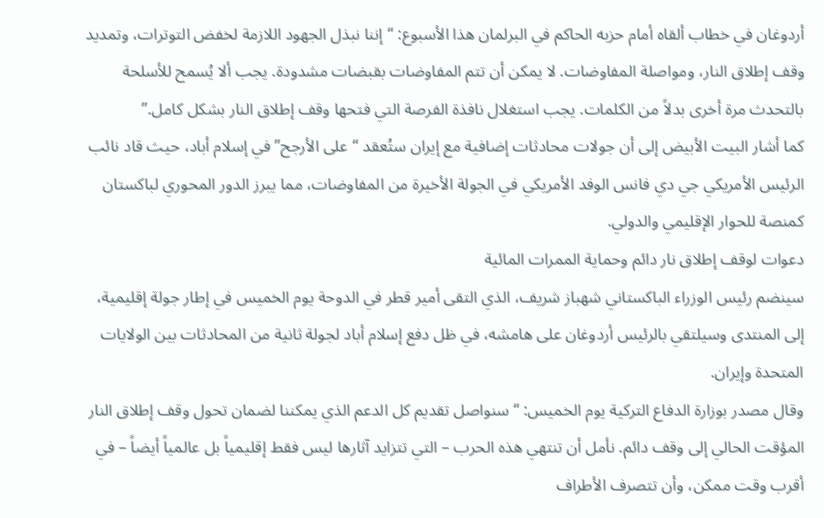أردوغان في خطاب ألقاه أمام حزبه الحاكم في البرلمان هذا الأسبوع: “إننا نبذل الجهود اللازمة لخفض التوترات، وتمديد وقف إطلاق النار، ومواصلة المفاوضات. لا يمكن أن تتم المفاوضات بقبضات مشدودة. يجب ألا يُسمح للأسلحة بالتحدث مرة أخرى بدلاً من الكلمات. يجب استغلال نافذة الفرصة التي فتحها وقف إطلاق النار بشكل كامل.”
كما أشار البيت الأبيض إلى أن جولات محادثات إضافية مع إيران ستُعقد “على الأرجح” في إسلام أباد، حيث قاد نائب الرئيس الأمريكي جي دي فانس الوفد الأمريكي في الجولة الأخيرة من المفاوضات، مما يبرز الدور المحوري لباكستان كمنصة للحوار الإقليمي والدولي.
دعوات لوقف إطلاق نار دائم وحماية الممرات المائية
سينضم رئيس الوزراء الباكستاني شهباز شريف، الذي التقى أمير قطر في الدوحة يوم الخميس في إطار جولة إقليمية، إلى المنتدى وسيلتقي بالرئيس أردوغان على هامشه، في ظل دفع إسلام أباد لجولة ثانية من المحادثات بين الولايات المتحدة وإيران.
وقال مصدر بوزارة الدفاع التركية يوم الخميس: “سنواصل تقديم كل الدعم الذي يمكننا لضمان تحول وقف إطلاق النار المؤقت الحالي إلى وقف دائم. نأمل أن تنتهي هذه الحرب – التي تتزايد آثارها ليس فقط إقليمياً بل عالمياً أيضاً – في أقرب وقت ممكن، وأن تتصرف الأطراف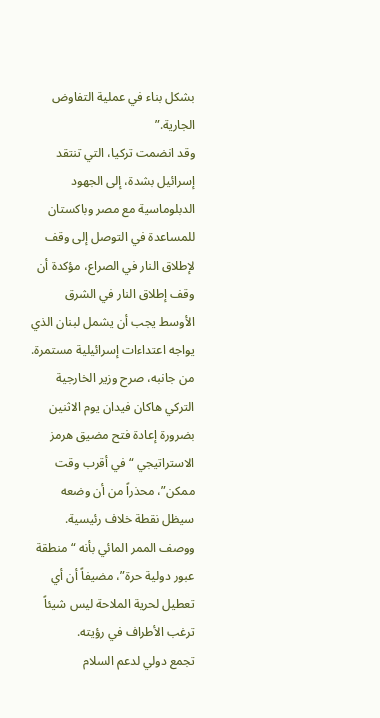بشكل بناء في عملية التفاوض الجارية.”
وقد انضمت تركيا، التي تنتقد إسرائيل بشدة، إلى الجهود الدبلوماسية مع مصر وباكستان للمساعدة في التوصل إلى وقف لإطلاق النار في الصراع، مؤكدة أن وقف إطلاق النار في الشرق الأوسط يجب أن يشمل لبنان الذي يواجه اعتداءات إسرائيلية مستمرة.
من جانبه، صرح وزير الخارجية التركي هاكان فيدان يوم الاثنين بضرورة إعادة فتح مضيق هرمز الاستراتيجي “في أقرب وقت ممكن”، محذراً من أن وضعه سيظل نقطة خلاف رئيسية. ووصف الممر المائي بأنه “منطقة عبور دولية حرة”، مضيفاً أن أي تعطيل لحرية الملاحة ليس شيئاً ترغب الأطراف في رؤيته.
تجمع دولي لدعم السلام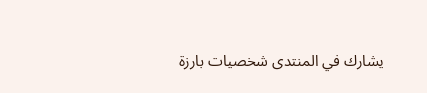يشارك في المنتدى شخصيات بارزة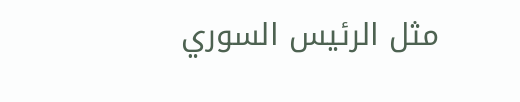مثل الرئيس السوري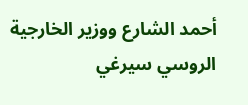أحمد الشارع ووزير الخارجية الروسي سيرغي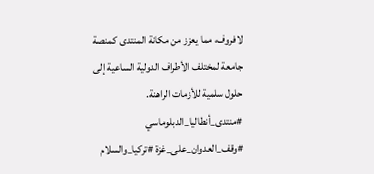لافروف، مما يعزز من مكانة المنتدى كمنصة جامعة لمختلف الأطراف الدولية الساعية إلى حلول سلمية للأزمات الراهنة.
#منتدى_أنطاليا_الدبلوماسي #وقف_العدوان_على_غزة #تركيا_والسلام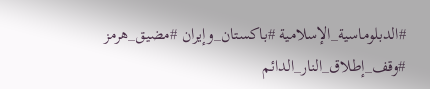#الدبلوماسية_الإسلامية #باكستان_وإيران #مضيق_هرمز #وقف_إطلاق_النار_الدائم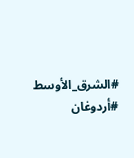#الشرق_الأوسط #أردوغان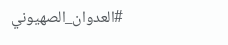#العدوان_الصهيوني